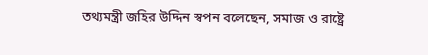তথ্যমন্ত্রী জহির উদ্দিন স্বপন বলেছেন, সমাজ ও রাষ্ট্রে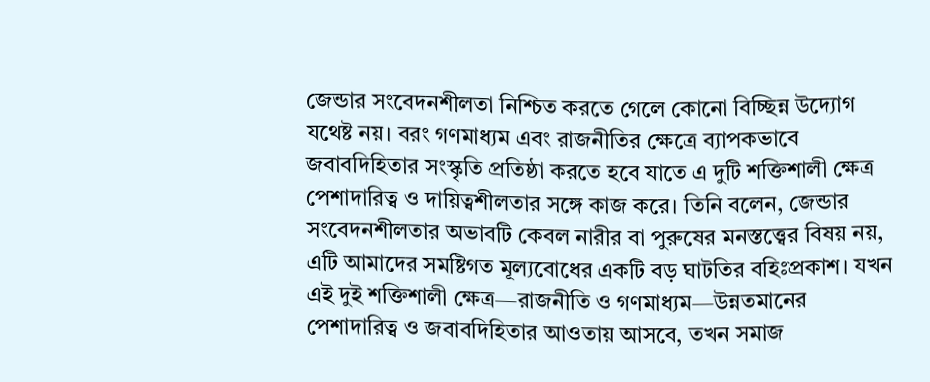জেন্ডার সংবেদনশীলতা নিশ্চিত করতে গেলে কোনো বিচ্ছিন্ন উদ্যোগ যথেষ্ট নয়। বরং গণমাধ্যম এবং রাজনীতির ক্ষেত্রে ব্যাপকভাবে জবাবদিহিতার সংস্কৃতি প্রতিষ্ঠা করতে হবে যাতে এ দুটি শক্তিশালী ক্ষেত্র পেশাদারিত্ব ও দায়িত্বশীলতার সঙ্গে কাজ করে। তিনি বলেন, জেন্ডার সংবেদনশীলতার অভাবটি কেবল নারীর বা পুরুষের মনস্তত্ত্বের বিষয় নয়, এটি আমাদের সমষ্টিগত মূল্যবোধের একটি বড় ঘাটতির বহিঃপ্রকাশ। যখন এই দুই শক্তিশালী ক্ষেত্র—রাজনীতি ও গণমাধ্যম—উন্নতমানের পেশাদারিত্ব ও জবাবদিহিতার আওতায় আসবে, তখন সমাজ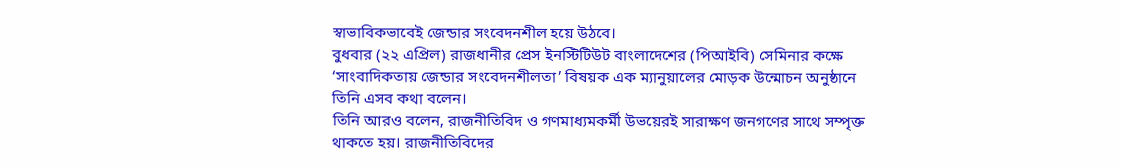স্বাভাবিকভাবেই জেন্ডার সংবেদনশীল হয়ে উঠবে।
বুধবার (২২ এপ্রিল) রাজধানীর প্রেস ইনস্টিটিউট বাংলাদেশের (পিআইবি) সেমিনার কক্ষে ‘সাংবাদিকতায় জেন্ডার সংবেদনশীলতা’ বিষয়ক এক ম্যানুয়ালের মোড়ক উন্মোচন অনুষ্ঠানে তিনি এসব কথা বলেন।
তিনি আরও বলেন, রাজনীতিবিদ ও গণমাধ্যমকর্মী উভয়েরই সারাক্ষণ জনগণের সাথে সম্পৃক্ত থাকতে হয়। রাজনীতিবিদের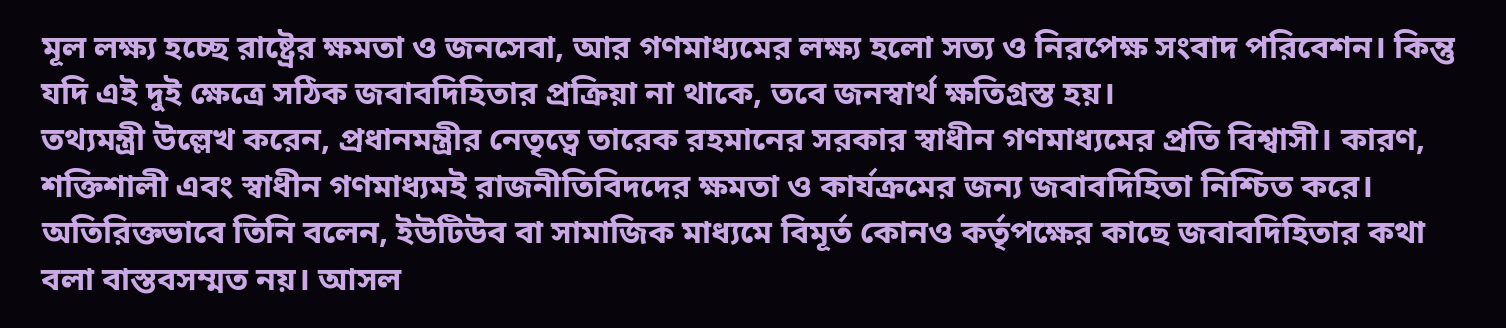মূল লক্ষ্য হচ্ছে রাষ্ট্রের ক্ষমতা ও জনসেবা, আর গণমাধ্যমের লক্ষ্য হলো সত্য ও নিরপেক্ষ সংবাদ পরিবেশন। কিন্তু যদি এই দুই ক্ষেত্রে সঠিক জবাবদিহিতার প্রক্রিয়া না থাকে, তবে জনস্বার্থ ক্ষতিগ্রস্ত হয়।
তথ্যমন্ত্রী উল্লেখ করেন, প্রধানমন্ত্রীর নেতৃত্বে তারেক রহমানের সরকার স্বাধীন গণমাধ্যমের প্রতি বিশ্বাসী। কারণ, শক্তিশালী এবং স্বাধীন গণমাধ্যমই রাজনীতিবিদদের ক্ষমতা ও কার্যক্রমের জন্য জবাবদিহিতা নিশ্চিত করে।
অতিরিক্তভাবে তিনি বলেন, ইউটিউব বা সামাজিক মাধ্যমে বিমূর্ত কোনও কর্তৃপক্ষের কাছে জবাবদিহিতার কথা বলা বাস্তবসম্মত নয়। আসল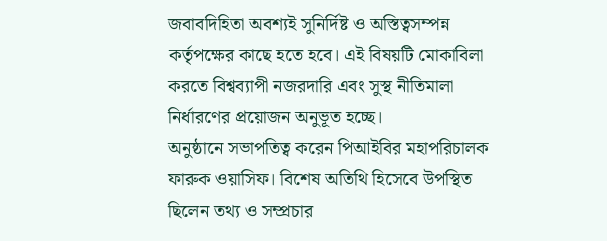জবাবদিহিতা অবশ্যই সুনির্দিষ্ট ও অস্তিত্বসম্পন্ন কর্তৃপক্ষের কাছে হতে হবে। এই বিষয়টি মোকাবিলা করতে বিশ্বব্যাপী নজরদারি এবং সুস্থ নীতিমালা নির্ধারণের প্রয়োজন অনুভূত হচ্ছে।
অনুষ্ঠানে সভাপতিত্ব করেন পিআইবির মহাপরিচালক ফারুক ওয়াসিফ। বিশেষ অতিথি হিসেবে উপস্থিত ছিলেন তথ্য ও সম্প্রচার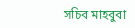সচিব মাহবুবা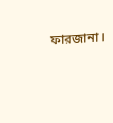ফারজানা।